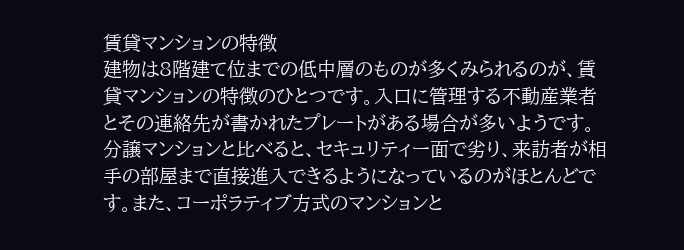賃貸マンションの特徴
建物は8階建て位までの低中層のものが多くみられるのが、賃貸マンションの特徴のひとつです。入口に管理する不動産業者とその連絡先が書かれたプレートがある場合が多いようです。分譲マンションと比べると、セキュリティー面で劣り、来訪者が相手の部屋まで直接進入できるようになっているのがほとんどです。また、コーポラティブ方式のマンションと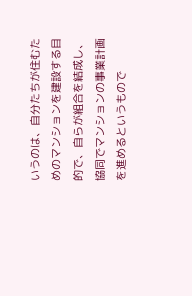いうのは、自分たちが住むためのマンションを建設する目的で、自らが組合を結成し、協同でマンションの事業計画を進めるというもので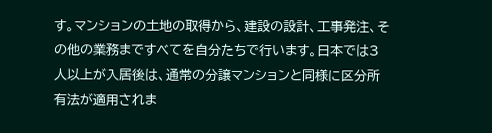す。マンションの土地の取得から、建設の設計、工事発注、その他の業務まですべてを自分たちで行います。日本では3人以上が入居後は、通常の分譲マンションと同様に区分所有法が適用されま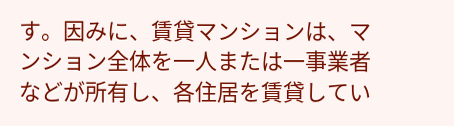す。因みに、賃貸マンションは、マンション全体を一人または一事業者などが所有し、各住居を賃貸してい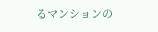るマンションの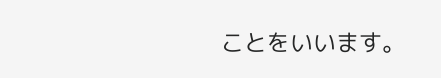ことをいいます。